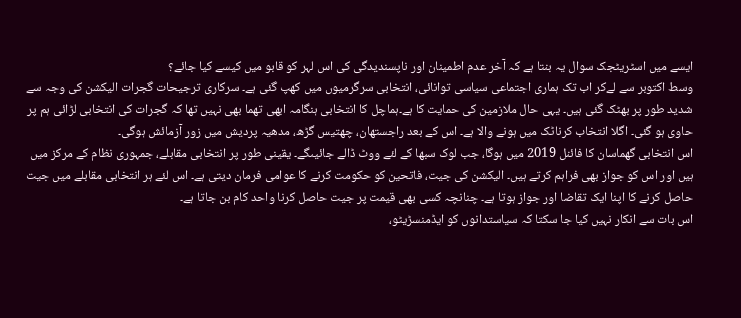ایسے میں اسٹریٹجک سوال یہ بنتا ہے کہ آخر عدم اطمینان اور ناپسندیدگی کی اس لہر کو قابو میں کیسے کیا جائے؟
وسط اکتوبر سے لےکر اب تک ہماری اجتماعی سیاسی توانائی، انتخابی سرگرمیوں میں کھپ گئی ہے۔ سرکاری ترجیحات گجرات الیکشن کی وجہ سے شدید طور پر بھٹک گئی ہیں۔ یہی حال ملازمین کی حمایت کا ہے۔ہماچل کا انتخابی ہنگامہ ابھی تھما بھی نہیں تھا کہ گجرات کی انتخابی لڑائی ہم پر حاوی ہو گئی۔ اگلا انتخاب کرناٹک میں ہونے والا ہے۔ اس کے بعد راجستھان، چھتیس گڑھ، مدھیہ پردیش میں زور آزمائش ہوگی۔
اس انتخابی گھماسان کا فائنل 2019 میں ہوگا، جب لوک سبھا کے لئے ووٹ ڈالے جائیںگے۔ یقینی طور پر انتخابی مقابلے، جمہوری نظام کے مرکز میں ہیں اور اس کو جواز بھی فراہم کرتے ہیں۔ الیکشن کی جیت، فاتحین کو حکومت کرنے کا عوامی فرمان دیتی ہے۔ اس لئے ہر انتخابی مقابلے میں جیت حاصل کرنے کا اپنا ایک تقاضا اور جواز ہوتا ہے۔ چنانچہ کسی بھی قیمت پر جیت حاصل کرنا واحد کام بن جاتا ہے۔
اس بات سے انکار نہیں کیا جا سکتا کہ سیاستدانوں کو ایڈمنسڑیٹو،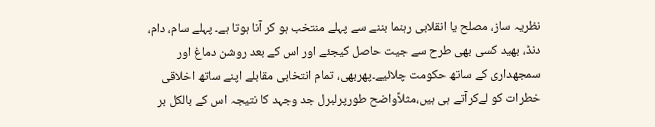نظریہ ساز، مصلح یا انقلابی رہنما بننے سے پہلے منتخب ہو کر آنا ہوتا ہے۔ پہلے سام، دام، دنڈ، بھید کسی بھی طرح سے جیت حاصل کیجئے اور اس کے بعد روشن دماغ اور سمجھداری کے ساتھ حکومت چلائیے۔پھربھی، تمام انتخابی مقابلے اپنے ساتھ اخلاقی خطرات کو لےکرآتے ہی ہیں،مثلاًواضح طورپرلبرل جد وجہد کا نتیجہ اس کے بالکل بر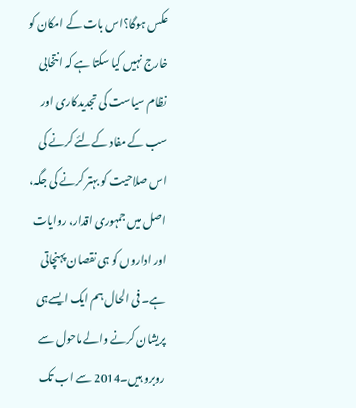عکس ہوگا؟اس بات کے امکان کو خارج نہیں کیا سکتا ہے کہ انتخابی نظام سیاست کی تجدیدکاری اور سب کے مفاد کےلئے کرنے کی اس صلاحیت کو بہتر کرنے کی جگہ، اصل میں جمہوری اقدار، روایات اور اداروں کو ہی نقصان پہنچاتی ہے۔ فی الحال ہم ایک ایسےہی پریشان کرنے والے ماحول سے روبرو ہیں۔2014 سے اب تک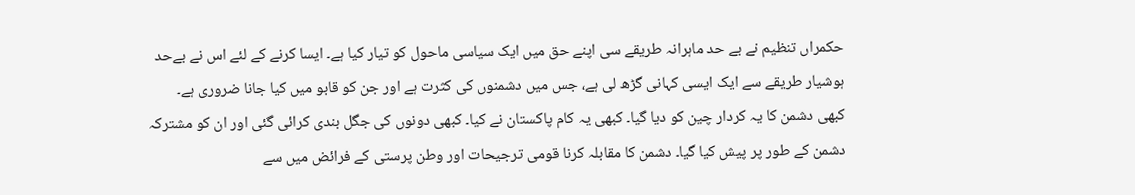حکمراں تنظیم نے بے حد ماہرانہ طریقے سی اپنے حق میں ایک سیاسی ماحول کو تیار کیا ہے۔ ایسا کرنے کے لئے اس نے بےحد ہوشیار طریقے سے ایک ایسی کہانی گڑھ لی ہے، جس میں دشمنوں کی کثرت ہے اور جن کو قابو میں کیا جانا ضروری ہے۔
کبھی دشمن کا یہ کردار چین کو دیا گیا۔ کبھی یہ کام پاکستان نے کیا۔ کبھی دونوں کی جگل بندی کرائی گئی اور ان کو مشترکہ دشمن کے طور پر پیش کیا گیا۔ دشمن کا مقابلہ کرنا قومی ترجیحات اور وطن پرستی کے فرائض میں سے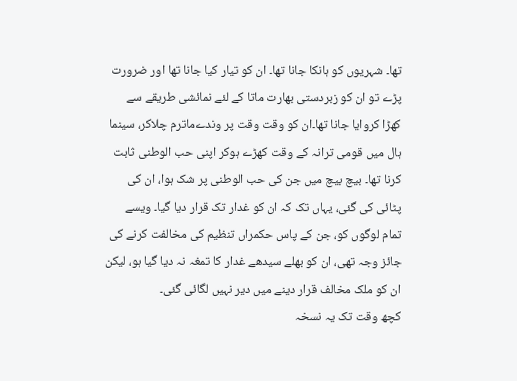تھا۔ شہریوں کو ہانکا جانا تھا۔ ان کو تیار کیا جانا تھا اور ضرورت پڑے تو ان کو زبردستی بھارت ماتا کے لئے نمائشی طریقے سے کھڑا کروایا جانا تھا۔ان کو وقت وقت پر وندےماترم چلاکر، سینما ہال میں قومی ترانہ کے وقت کھڑے ہوکر اپنی حب الوطنی ثابت کرنا تھا۔ بیچ بیچ میں جن کی حب الوطنی پر شک ہوا، ان کی پٹائی کی گئی، یہاں تک کہ ان کو غدار تک قرار دیا گیا۔ ویسے تمام لوگوں کو، جن کے پاس حکمراں تنظیم کی مخالفت کرنے کی جائز وجہ تھی، ان کو بھلے سیدھے غدار کا تمغہ نہ دیا گیا ہو، لیکن ان کو ملک مخالف قرار دینے میں دیر نہیں لگائی گئی۔
کچھ وقت تک یہ نسخہ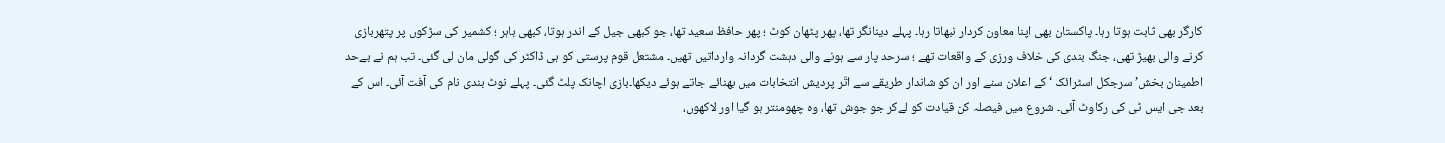کارگر بھی ثابت ہوتا رہا۔ پاکستان بھی اپنا معاون کردار نبھاتا رہا۔ پہلے دینانگر تھا، پھر پٹھان کوٹ ؛ پھر حافظ سعید تھا، جو کبھی جیل کے اندر ہوتا، کبھی باہر ؛ کشمیر کی سڑکوں پر پتھربازی کرنے والی بھیڑ تھی، جنگ بندی کی خلاف ورزی کے واقعات تھے ؛ سرحد پار سے ہونے والی دہشت گردانہ وارداتیں تھیں۔ مشتعل قوم پرستی کو ہی ڈاکٹر کی گولی مان لی گئی۔ تب ہم نے بےحد اطمینان بخش’سرجکل اسٹرائک ‘ کے اعلان سنے اور ان کو شاندار طریقے سے اتّر پردیش انتخابات میں بھنائے جاتے ہوئے دیکھا۔بازی اچانک پلٹ گئی۔ پہلے نوٹ بندی نام کی آفت آئی۔ اس کے بعد جی ایس ٹی کی رکاوٹ آئی۔ شروع میں فیصلہ کن قیادت کو لےکر جو جوش تھا، وہ چھومنتر ہو گیا اور لاکھوں،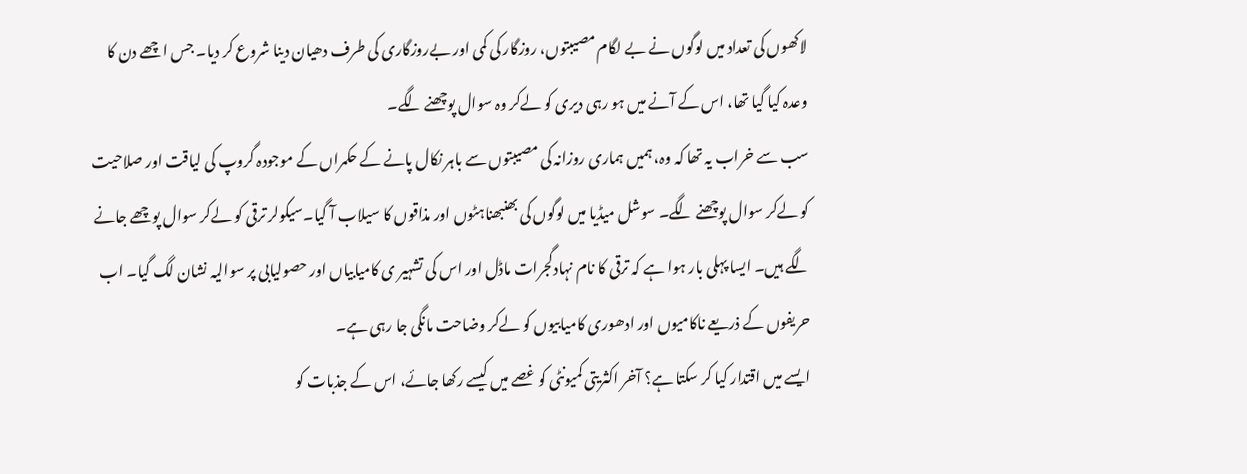لاکھوں کی تعداد میں لوگوں نے بے لگام مصیبتوں، روزگار کی کمی اور بےروزگاری کی طرف دھیان دینا شروع کر دیا۔ جس اچھے دن کا وعدہ کیا گیا تھا، اس کے آنے میں ہو رہی دیری کو لےکر وہ سوال پوچھنے لگے۔
سب سے خراب یہ تھا کہ وہ، ہمیں ہماری روزانہ کی مصیبتوں سے باہر نکال پانے کے حکمراں کے موجودہ گروپ کی لیاقت اور صلاحیت کو لےکر سوال پوچھنے لگے۔ سوشل میڈیا میں لوگوں کی بھنبھناہٹوں اور مذاقوں کا سیلاب آ گیا۔سیکولر ترقی کو لےکر سوال پوچھے جانے لگے ہیں۔ ایسا پہلی بار ہوا ہے کہ ترقی کا نام نہادگجرات ماڈل اور اس کی تشہیر ی کامیابیاں اور حصولیابی پر سوالیہ نشان لگ گیا۔ اب حریفوں کے ذریعے ناکامیوں اور ادھوری کامیابیوں کو لےکر وضاحت مانگی جا رہی ہے۔
ایسے میں اقتدار کیا کر سکتا ہے؟ آخر اکثریتی کمیونٹی کو غصے میں کیسے رکھا جائے، اس کے جذبات کو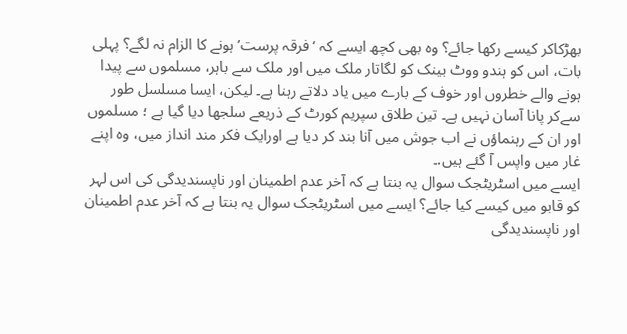بھڑکاکر کیسے رکھا جائے؟ وہ بھی کچھ ایسے کہ ‘ فرقہ پرست’ ہونے کا الزام نہ لگے؟ پہلی بات، اس کو ہندو ووٹ بینک کو لگاتار ملک میں اور ملک سے باہر، مسلموں سے پیدا ہونے والے خطروں اور خوف کے بارے میں یاد دلاتے رہنا ہے۔ لیکن، ایسا مسلسل طور سےکر پانا آسان نہیں ہے۔ تین طلاق سپریم کورٹ کے ذریعے سلجھا دیا گیا ہے ؛ مسلموں اور ان کے رہنماؤں نے اب جوش میں آنا بند کر دیا ہے اورایک فکر مند انداز میں، وہ اپنے غار میں واپس آ گئے ہیں.۔
ایسے میں اسٹریٹجک سوال یہ بنتا ہے کہ آخر عدم اطمینان اور ناپسندیدگی کی اس لہر کو قابو میں کیسے کیا جائے؟ ایسے میں اسٹریٹجک سوال یہ بنتا ہے کہ آخر عدم اطمینان اور ناپسندیدگی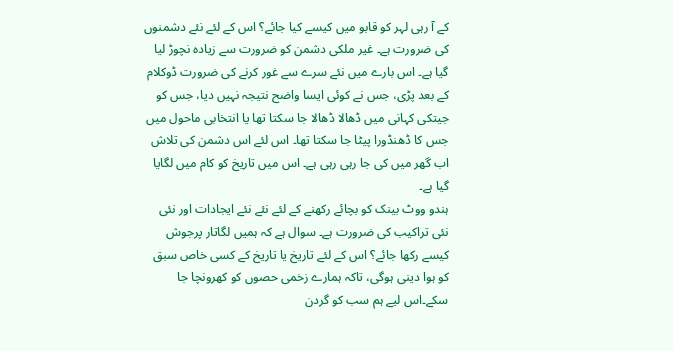کے آ رہی لہر کو قابو میں کیسے کیا جائے؟ اس کے لئے نئے دشمنوں کی ضرورت ہے۔ غیر ملکی دشمن کو ضرورت سے زیادہ نچوڑ لیا گیا ہے۔ اس بارے میں نئے سرے سے غور کرنے کی ضرورت ڈوکلام کے بعد پڑی، جس نے کوئی ایسا واضح نتیجہ نہیں دیا، جس کو جیتکی کہانی میں ڈھالا ڈھالا جا سکتا تھا یا انتخابی ماحول میں جس کا ڈھنڈورا پیٹا جا سکتا تھا۔ اس لئے اس دشمن کی تلاش اب گھر میں کی جا رہی رہی ہے۔ اس میں تاریخ کو کام میں لگایا گیا ہے۔
ہندو ووٹ بینک کو بچائے رکھنے کے لئے نئے نئے ایجادات اور نئی نئی تراکیب کی ضرورت ہے۔ سوال ہے کہ ہمیں لگاتار پرجوش کیسے رکھا جائے؟ اس کے لئے تاریخ یا تاریخ کے کسی خاص سبق کو ہوا دینی ہوگی، تاکہ ہمارے زخمی حصوں کو کھرونچا جا سکے۔اس لیے ہم سب کو گردن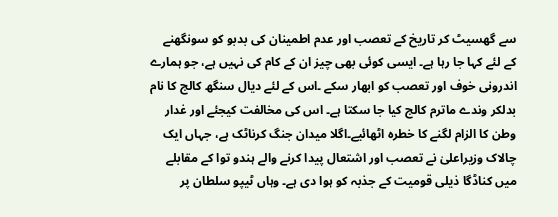سے گھسیٹ کر تاریخ کے تعصب اور عدم اطمینان کی بدبو کو سونگھنے کے لئے کہا جا رہا ہے۔ ایسی کوئی بھی چیز ان کے کام کی نہیں ہے، جو ہمارے اندرونی خوف اور تعصب کو ابھار سکے ۔اس کے لئے دیال سنگھ کالج کا نام بدلکر وندے ماترم کالج کیا جا سکتا ہے۔ اس کی مخالفت کیجئے اور غدار وطن کا الزام لگنے کا خطرہ اٹھائیے۔اگلا میدان جنگ کرناٹک ہے، جہاں ایک چالاک وزیراعلیٰ نے تعصب اور اشتعال پیدا کرنے والے ہندو توا کے مقابلے میں کناڈگا ذیلی قومیت کے جذبہ کو ہوا دی ہے۔ وہاں ٹیپو سلطان پر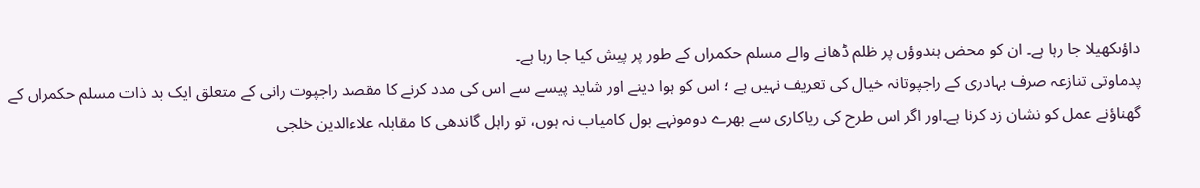داؤںکھیلا جا رہا ہے۔ ان کو محض ہندوؤں پر ظلم ڈھانے والے مسلم حکمراں کے طور پر پیش کیا جا رہا ہے۔
پدماوتی تنازعہ صرف بہادری کے راجپوتانہ خیال کی تعریف نہیں ہے ؛ اس کو ہوا دینے اور شاید پیسے سے اس کی مدد کرنے کا مقصد راجپوت رانی کے متعلق ایک بد ذات مسلم حکمراں کے گھناؤنے عمل کو نشان زد کرنا ہے۔اور اگر اس طرح کی ریاکاری سے بھرے دومونہے بول کامیاب نہ ہوں، تو راہل گاندھی کا مقابلہ علاءالدین خلجی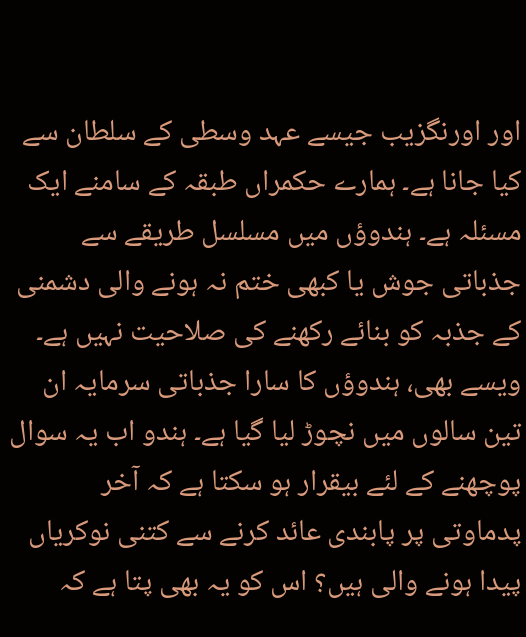اور اورنگزیب جیسے عہد وسطی کے سلطان سے کیا جانا ہے۔ ہمارے حکمراں طبقہ کے سامنے ایک مسئلہ ہے۔ ہندوؤں میں مسلسل طریقے سے جذباتی جوش یا کبھی ختم نہ ہونے والی دشمنی کے جذبہ کو بنائے رکھنے کی صلاحیت نہیں ہے۔ ویسے بھی، ہندوؤں کا سارا جذباتی سرمایہ ان تین سالوں میں نچوڑ لیا گیا ہے۔ ہندو اب یہ سوال پوچھنے کے لئے بیقرار ہو سکتا ہے کہ آخر پدماوتی پر پابندی عائد کرنے سے کتنی نوکریاں پیدا ہونے والی ہیں؟ اس کو یہ بھی پتا ہے کہ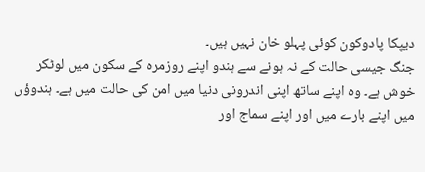دیپکا پادوکون کوئی پہلو خان نہیں ہیں۔
جنگ جیسی حالت کے نہ ہونے سے ہندو اپنے روزمرہ کے سکون میں لوٹکر خوش ہے۔ وہ اپنے ساتھ اپنی اندرونی دنیا میں امن کی حالت میں ہے۔ ہندوؤں میں اپنے بارے میں اور اپنے سماج اور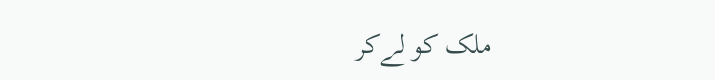ملک کو لےکر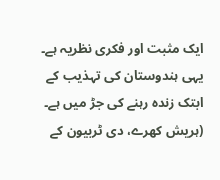ایک مثبت اور فکری نظریہ ہے۔ یہی ہندوستان کی تہذیب کے ابتک زندہ رہنے کی جڑ میں ہے۔
(ہریش کھرے، دی ٹربیون کے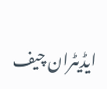ایڈیٹران چیف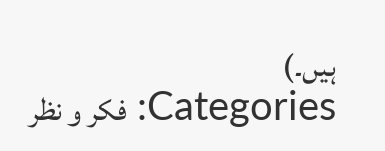ہیں۔)
Categories: فکر و نظر